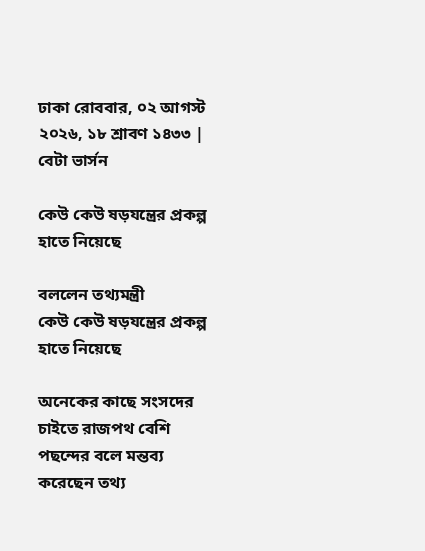ঢাকা রোববার, ০২ আগস্ট ২০২৬, ১৮ শ্রাবণ ১৪৩৩ | বেটা ভার্সন

কেউ কেউ ষড়যন্ত্রের প্রকল্প হাতে নিয়েছে

বললেন তথ্যমন্ত্রী
কেউ কেউ ষড়যন্ত্রের প্রকল্প হাতে নিয়েছে

অনেকের কাছে সংসদের চাইতে রাজপথ বেশি পছন্দের বলে মন্তব্য করেছেন তথ্য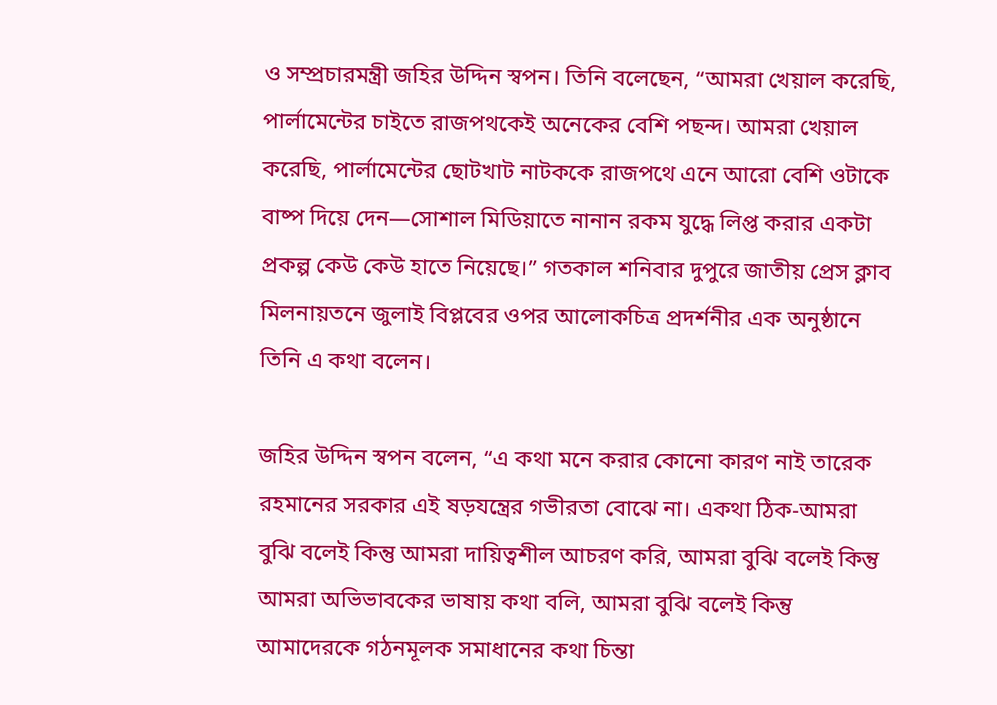ও সম্প্রচারমন্ত্রী জহির উদ্দিন স্বপন। তিনি বলেছেন, “আমরা খেয়াল করেছি, পার্লামেন্টের চাইতে রাজপথকেই অনেকের বেশি পছন্দ। আমরা খেয়াল করেছি, পার্লামেন্টের ছোটখাট নাটককে রাজপথে এনে আরো বেশি ওটাকে বাষ্প দিয়ে দেন—সোশাল মিডিয়াতে নানান রকম যুদ্ধে লিপ্ত করার একটা প্রকল্প কেউ কেউ হাতে নিয়েছে।” গতকাল শনিবার দুপুরে জাতীয় প্রেস ক্লাব মিলনায়তনে জুলাই বিপ্লবের ওপর আলোকচিত্র প্রদর্শনীর এক অনুষ্ঠানে তিনি এ কথা বলেন।

জহির উদ্দিন স্বপন বলেন, “এ কথা মনে করার কোনো কারণ নাই তারেক রহমানের সরকার এই ষড়যন্ত্রের গভীরতা বোঝে না। একথা ঠিক-আমরা বুঝি বলেই কিন্তু আমরা দায়িত্বশীল আচরণ করি, আমরা বুঝি বলেই কিন্তু আমরা অভিভাবকের ভাষায় কথা বলি, আমরা বুঝি বলেই কিন্তু আমাদেরকে গঠনমূলক সমাধানের কথা চিন্তা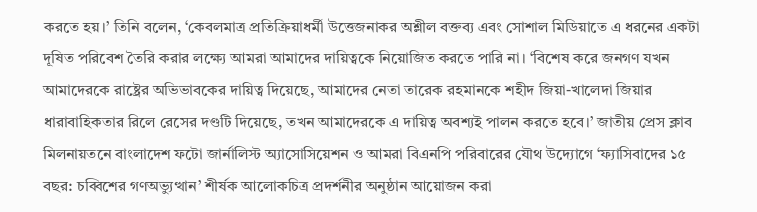করতে হয়।’ তিনি বলেন, ‘কেবলমাত্র প্রতিক্রিয়াধর্মী উত্তেজনাকর অশ্লীল বক্তব্য এবং সোশাল মিডিয়াতে এ ধরনের একটা দূষিত পরিবেশ তৈরি করার লক্ষ্যে আমরা আমাদের দায়িত্বকে নিয়োজিত করতে পারি না। ‘বিশেষ করে জনগণ যখন আমাদেরকে রাষ্ট্রের অভিভাবকের দায়িত্ব দিয়েছে, আমাদের নেতা তারেক রহমানকে শহীদ জিয়া-খালেদা জিয়ার ধারাবাহিকতার রিলে রেসের দণ্ডটি দিয়েছে, তখন আমাদেরকে এ দায়িত্ব অবশ্যই পালন করতে হবে।’ জাতীয় প্রেস ক্লাব মিলনায়তনে বাংলাদেশ ফটো জার্নালিস্ট অ্যাসোসিয়েশন ও আমরা বিএনপি পরিবারের যৌথ উদ্যোগে ‘ফ্যাসিবাদের ১৫ বছর: চব্বিশের গণঅভ্যুত্থান’ শীর্ষক আলোকচিত্র প্রদর্শনীর অনুষ্ঠান আয়োজন করা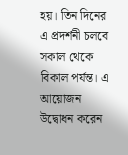হয়। তিন দিনের এ প্রদর্শনী চলবে সকাল থেকে বিকাল পর্যন্ত। এ আয়োজন উদ্বোধন করেন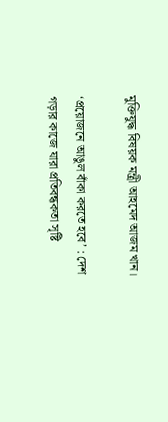মুক্তিযুদ্ধ বিষয়ক মন্ত্রী আহমেদ আজম খান।

‘প্রয়োজনে আঙুল বাঁকা করতে হবে’ : দেশ গড়ার কাজে যারা প্রতিবন্ধকতা সৃষ্টি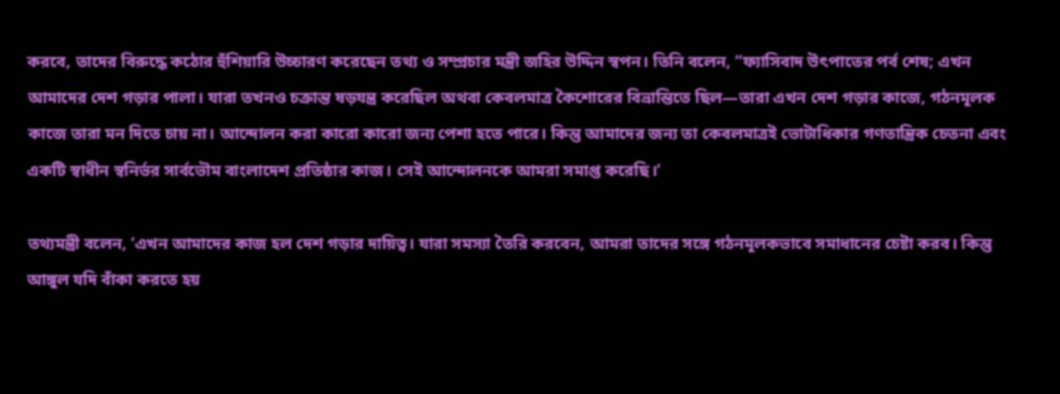করবে, তাদের বিরুদ্ধে কঠোর হুঁশিয়ারি উচ্চারণ করেছেন তথ্য ও সম্প্রচার মন্ত্রী জহির উদ্দিন স্বপন। তিনি বলেন, “ফ্যাসিবাদ উৎপাতের পর্ব শেষ; এখন আমাদের দেশ গড়ার পালা। যারা তখনও চক্রান্ত ষড়যন্ত্র করেছিল অথবা কেবলমাত্র কৈশোরের বিভ্রান্তিতে ছিল—তারা এখন দেশ গড়ার কাজে, গঠনমূলক কাজে তারা মন দিতে চায় না। আন্দোলন করা কারো কারো জন্য পেশা হতে পারে। কিন্তু আমাদের জন্য তা কেবলমাত্রই ভোটাধিকার গণতান্ত্রিক চেতনা এবং একটি স্বাধীন স্বনির্ভর সার্বভৌম বাংলাদেশ প্রতিষ্ঠার কাজ। সেই আন্দোলনকে আমরা সমাপ্ত করেছি।’

তথ্যমন্ত্রী বলেন, ‘এখন আমাদের কাজ হল দেশ গড়ার দায়িত্ব। যারা সমস্যা তৈরি করবেন, আমরা তাদের সঙ্গে গঠনমূলকভাবে সমাধানের চেষ্টা করব। কিন্তু আঙ্গুল যদি বাঁকা করতে হয়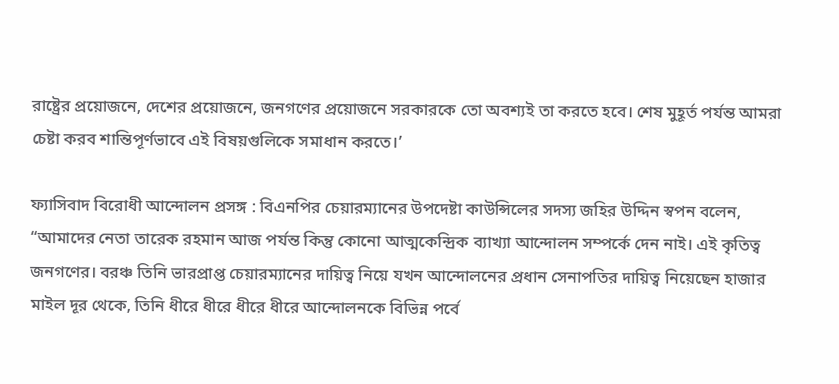রাষ্ট্রের প্রয়োজনে, দেশের প্রয়োজনে, জনগণের প্রয়োজনে সরকারকে তো অবশ্যই তা করতে হবে। শেষ মুহূর্ত পর্যন্ত আমরা চেষ্টা করব শান্তিপূর্ণভাবে এই বিষয়গুলিকে সমাধান করতে।’

ফ্যাসিবাদ বিরোধী আন্দোলন প্রসঙ্গ : বিএনপির চেয়ারম্যানের উপদেষ্টা কাউন্সিলের সদস্য জহির উদ্দিন স্বপন বলেন, “আমাদের নেতা তারেক রহমান আজ পর্যন্ত কিন্তু কোনো আত্মকেন্দ্রিক ব্যাখ্যা আন্দোলন সম্পর্কে দেন নাই। এই কৃতিত্ব জনগণের। বরঞ্চ তিনি ভারপ্রাপ্ত চেয়ারম্যানের দায়িত্ব নিয়ে যখন আন্দোলনের প্রধান সেনাপতির দায়িত্ব নিয়েছেন হাজার মাইল দূর থেকে, তিনি ধীরে ধীরে ধীরে ধীরে আন্দোলনকে বিভিন্ন পর্বে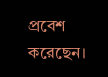প্রবেশ করেছেন।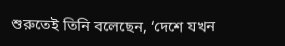শুরুতেই তিনি বলেছেন, ‘দেশে যখন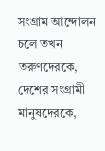সংগ্রাম আন্দোলন চলে তখন তরুণদেরকে, দেশের সংগ্রামী মানুষদেরকে,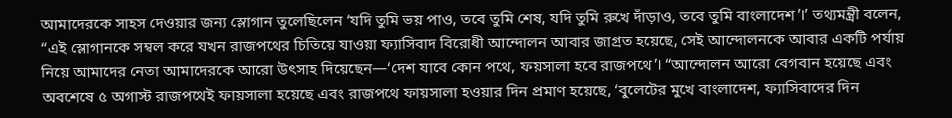আমাদেরকে সাহস দেওয়ার জন্য স্লোগান তুলেছিলেন ‘যদি তুমি ভয় পাও, তবে তুমি শেষ, যদি তুমি রুখে দাঁড়াও, তবে তুমি বাংলাদেশ’।’ তথ্যমন্ত্রী বলেন, “এই স্লোগানকে সম্বল করে যখন রাজপথের চিতিয়ে যাওয়া ফ্যাসিবাদ বিরোধী আন্দোলন আবার জাগ্রত হয়েছে, সেই আন্দোলনকে আবার একটি পর্যায় নিয়ে আমাদের নেতা আমাদেরকে আরো উৎসাহ দিয়েছেন—‘দেশ যাবে কোন পথে, ফয়সালা হবে রাজপথে’। “আন্দোলন আরো বেগবান হয়েছে এবং অবশেষে ৫ অগাস্ট রাজপথেই ফায়সালা হয়েছে এবং রাজপথে ফায়সালা হওয়ার দিন প্রমাণ হয়েছে, ‘বুলেটের মুখে বাংলাদেশ, ফ্যাসিবাদের দিন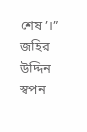শেষ’।” জহির উদ্দিন স্বপন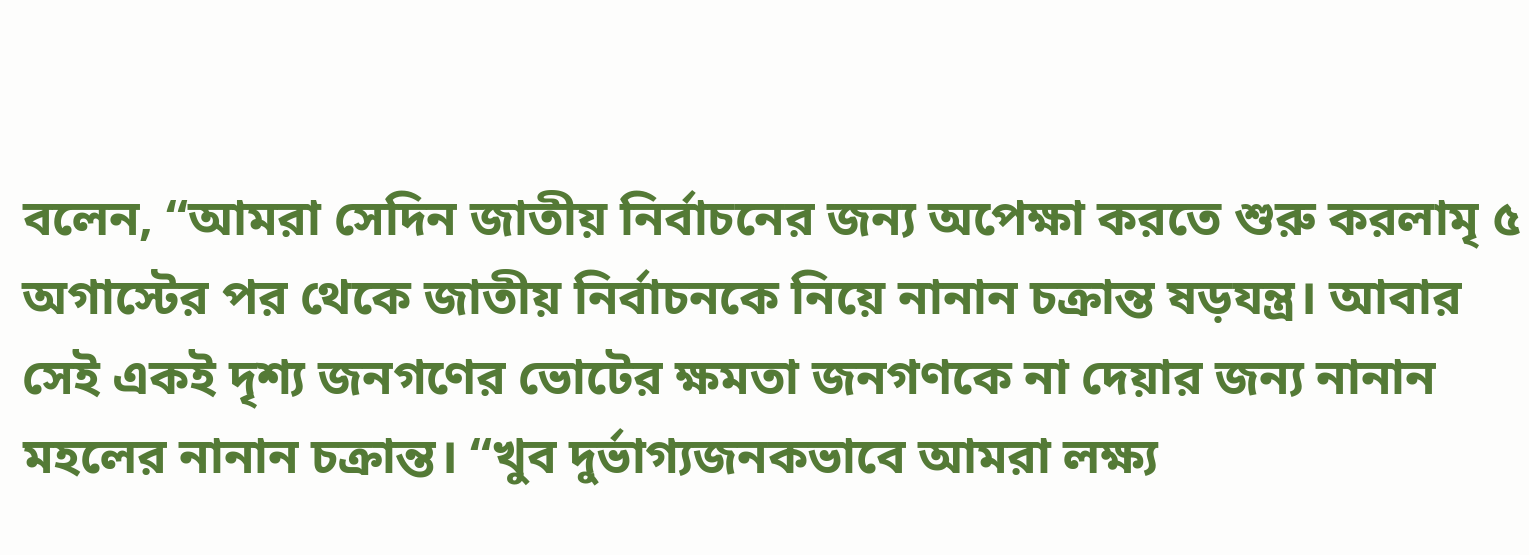বলেন, “আমরা সেদিন জাতীয় নির্বাচনের জন্য অপেক্ষা করতে শুরু করলামৃ ৫ অগাস্টের পর থেকে জাতীয় নির্বাচনকে নিয়ে নানান চক্রান্ত ষড়যন্ত্র। আবার সেই একই দৃশ্য জনগণের ভোটের ক্ষমতা জনগণকে না দেয়ার জন্য নানান মহলের নানান চক্রান্ত। “খুব দুর্ভাগ্যজনকভাবে আমরা লক্ষ্য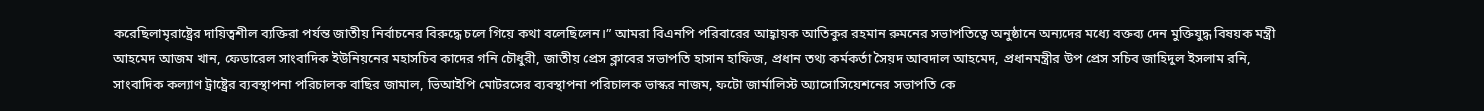করেছিলামৃরাষ্ট্রের দায়িত্বশীল ব্যক্তিরা পর্যন্ত জাতীয় নির্বাচনের বিরুদ্ধে চলে গিয়ে কথা বলেছিলেন।” আমরা বিএনপি পরিবারের আহ্বায়ক আতিকুর রহমান রুমনের সভাপতিত্বে অনুষ্ঠানে অন্যদের মধ্যে বক্তব্য দেন মুক্তিযুদ্ধ বিষয়ক মন্ত্রী আহমেদ আজম খান, ফেডারেল সাংবাদিক ইউনিয়নের মহাসচিব কাদের গনি চৌধুরী, জাতীয় প্রেস ক্লাবের সভাপতি হাসান হাফিজ, প্রধান তথ্য কর্মকর্তা সৈয়দ আবদাল আহমেদ, প্রধানমন্ত্রীর উপ প্রেস সচিব জাহিদুল ইসলাম রনি, সাংবাদিক কল্যাণ ট্রাষ্ট্রের ব্যবস্থাপনা পরিচালক বাছির জামাল, ভিআইপি মোটরসের ব্যবস্থাপনা পরিচালক ভাস্কর নাজম, ফটো জার্মালিস্ট অ্যাসোসিয়েশনের সভাপতি কে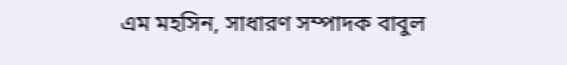এম মহসিন, সাধারণ সম্পাদক বাবুল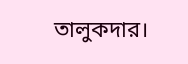তালুকদার।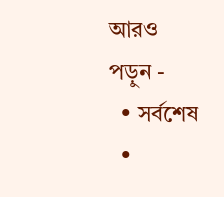আরও পড়ুন -
  • সর্বশেষ
  •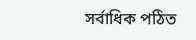সর্বাধিক পঠিত